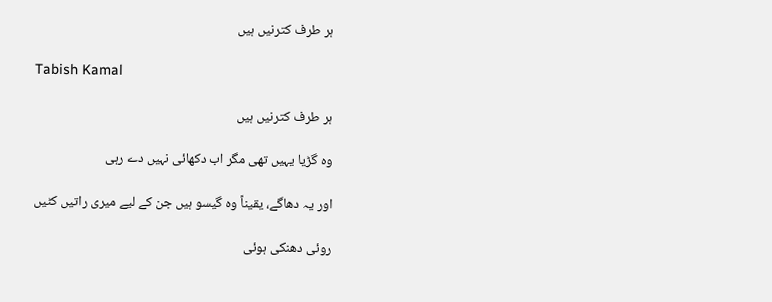ہر طرف کترنیں ہیں

Tabish Kamal

ہر طرف کترنیں ہیں

وہ گڑیا یہیں تھی مگر اب دکھائی نہیں دے رہی

اور یہ دھاگے، یقیناً وہ گیسو ہیں جن کے لیے میری راتیں کٹیں

روئی دھنکی ہوئی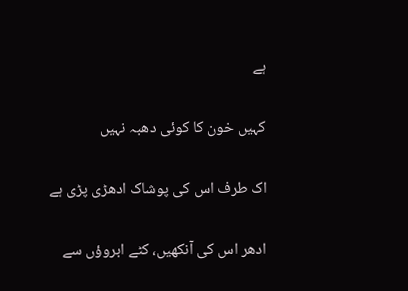ہے

کہیں خون کا کوئی دھبہ نہیں

اک طرف اس کی پوشاک ادھڑی پڑی ہے

ادھر اس کی آنکھیں، کٹے ابروؤں سے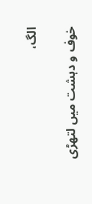الگ،

خوف و دہشت میں لتھڑی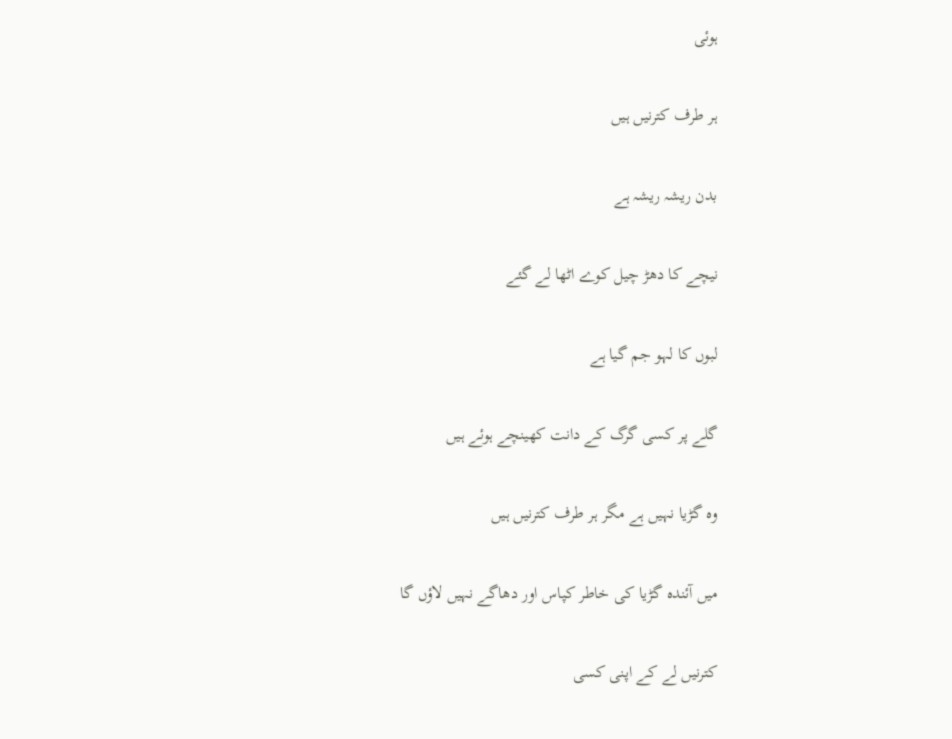ہوئی

ہر طرف کترنیں ہیں

بدن ریشہ ریشہ ہے

نیچے کا دھڑ چیل کوے اٹھا لے گئے

لبوں کا لہو جم گیا ہے

گلے پر کسی گرگ کے دانت کھینچے ہوئے ہیں

وہ گڑیا نہیں ہے مگر ہر طرف کترنیں ہیں

میں آئندہ گڑیا کی خاطر کپاس اور دھاگے نہیں لاؤں گا

کترنیں لے کے اپنی کسی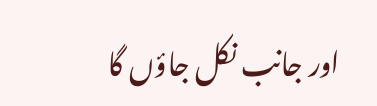اور جانب نکل جاؤں گا